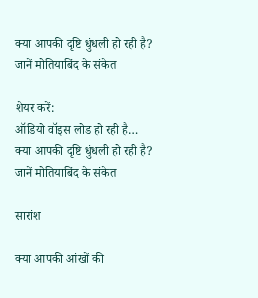क्या आपकी दृष्टि धुंधली हो रही है? जानें मोतियाबिंद के संकेत

शेयर करें:
ऑडियो वॉइस लोड हो रही है…
क्या आपकी दृष्टि धुंधली हो रही है? जानें मोतियाबिंद के संकेत

सारांश

क्या आपकी आंखों की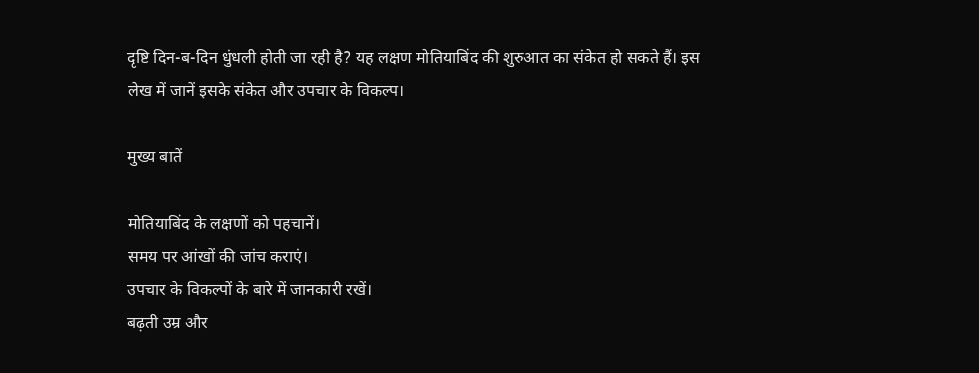दृष्टि दिन-ब-दिन धुंधली होती जा रही है? यह लक्षण मोतियाबिंद की शुरुआत का संकेत हो सकते हैं। इस लेख में जानें इसके संकेत और उपचार के विकल्प।

मुख्य बातें

मोतियाबिंद के लक्षणों को पहचानें।
समय पर आंखों की जांच कराएं।
उपचार के विकल्पों के बारे में जानकारी रखें।
बढ़ती उम्र और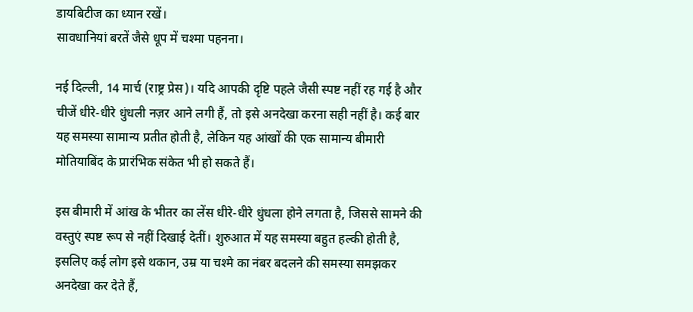डायबिटीज का ध्यान रखें।
सावधानियां बरतें जैसे धूप में चश्मा पहनना।

नई दिल्ली, 14 मार्च (राष्ट्र प्रेस)। यदि आपकी दृष्टि पहले जैसी स्पष्ट नहीं रह गई है और चीजें धीरे-धीरे धुंधली नज़र आने लगी हैं, तो इसे अनदेखा करना सही नहीं है। कई बार यह समस्या सामान्य प्रतीत होती है, लेकिन यह आंखों की एक सामान्य बीमारी मोतियाबिंद के प्रारंभिक संकेत भी हो सकते हैं।

इस बीमारी में आंख के भीतर का लेंस धीरे-धीरे धुंधला होने लगता है, जिससे सामने की वस्तुएं स्पष्ट रूप से नहीं दिखाई देतीं। शुरुआत में यह समस्या बहुत हल्की होती है, इसलिए कई लोग इसे थकान, उम्र या चश्मे का नंबर बदलने की समस्या समझकर अनदेखा कर देते हैं,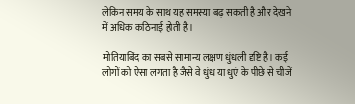लेकिन समय के साथ यह समस्या बढ़ सकती है और देखने में अधिक कठिनाई होती है।

मोतियाबिंद का सबसे सामान्य लक्षण धुंधली दृष्टि है। कई लोगों को ऐसा लगता है जैसे वे धुंध या धुएं के पीछे से चीजें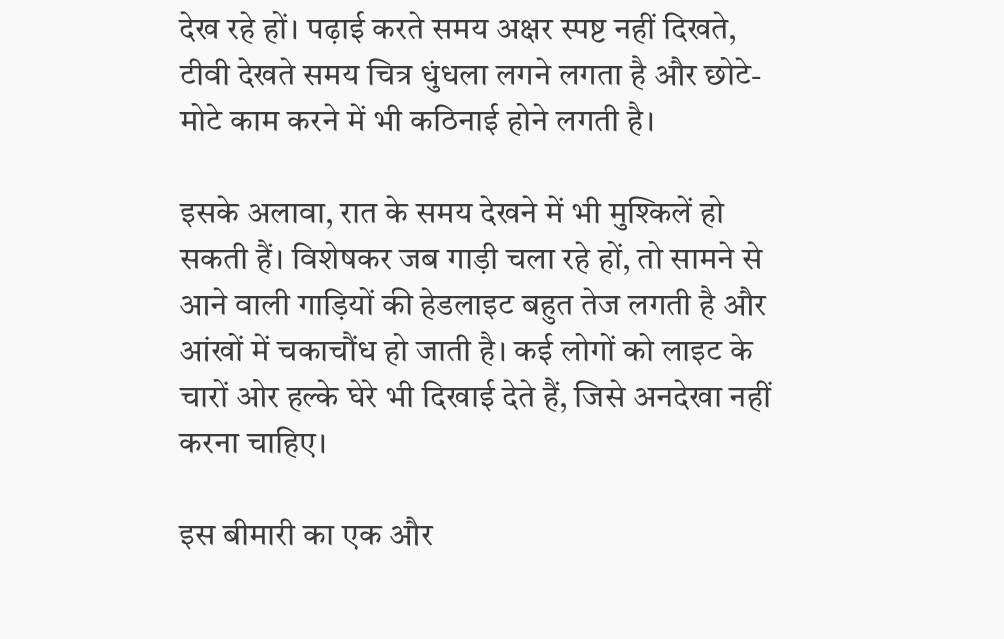देख रहे हों। पढ़ाई करते समय अक्षर स्पष्ट नहीं दिखते, टीवी देखते समय चित्र धुंधला लगने लगता है और छोटे-मोटे काम करने में भी कठिनाई होने लगती है।

इसके अलावा, रात के समय देखने में भी मुश्किलें हो सकती हैं। विशेषकर जब गाड़ी चला रहे हों, तो सामने से आने वाली गाड़ियों की हेडलाइट बहुत तेज लगती है और आंखों में चकाचौंध हो जाती है। कई लोगों को लाइट के चारों ओर हल्के घेरे भी दिखाई देते हैं, जिसे अनदेखा नहीं करना चाहिए।

इस बीमारी का एक और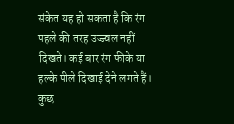संकेत यह हो सकता है कि रंग पहले की तरह उज्ज्वल नहीं दिखते। कई बार रंग फीके या हल्के पीले दिखाई देने लगते हैं। कुछ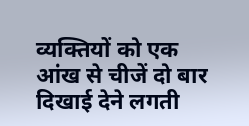व्यक्तियों को एक आंख से चीजें दो बार दिखाई देने लगती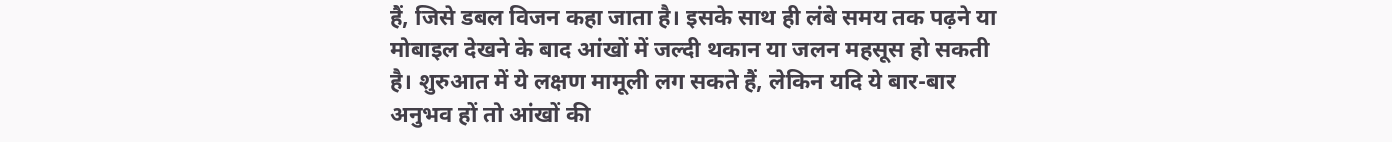हैं, जिसे डबल विजन कहा जाता है। इसके साथ ही लंबे समय तक पढ़ने या मोबाइल देखने के बाद आंखों में जल्दी थकान या जलन महसूस हो सकती है। शुरुआत में ये लक्षण मामूली लग सकते हैं, लेकिन यदि ये बार-बार अनुभव हों तो आंखों की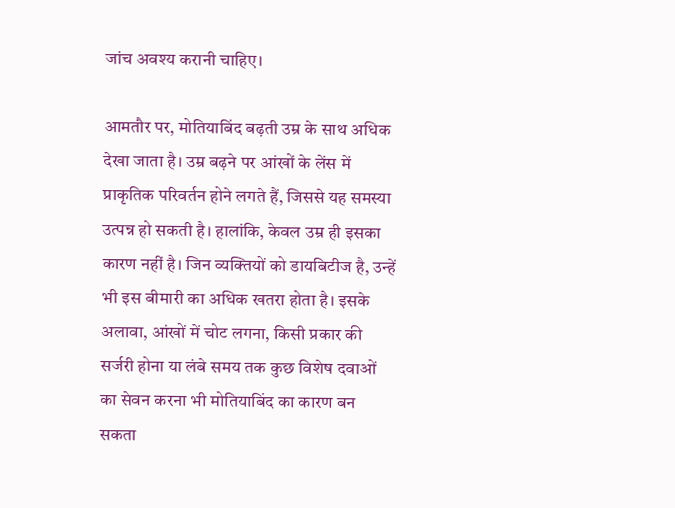जांच अवश्य करानी चाहिए।

आमतौर पर, मोतियाबिंद बढ़ती उम्र के साथ अधिक देखा जाता है। उम्र बढ़ने पर आंखों के लेंस में प्राकृतिक परिवर्तन होने लगते हैं, जिससे यह समस्या उत्पन्न हो सकती है। हालांकि, केवल उम्र ही इसका कारण नहीं है। जिन व्यक्तियों को डायबिटीज है, उन्हें भी इस बीमारी का अधिक खतरा होता है। इसके अलावा, आंखों में चोट लगना, किसी प्रकार की सर्जरी होना या लंबे समय तक कुछ विशेष दवाओं का सेवन करना भी मोतियाबिंद का कारण बन सकता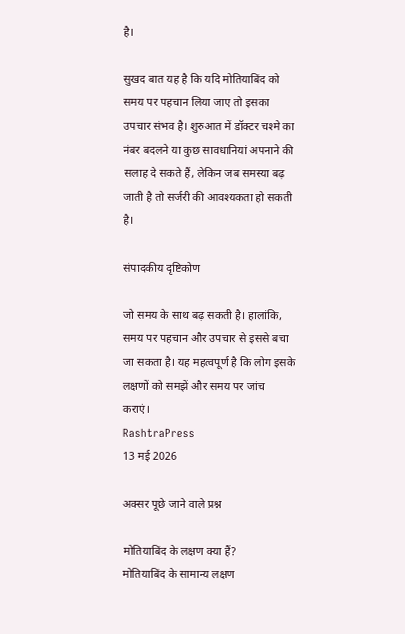है।

सुखद बात यह है कि यदि मोतियाबिंद को समय पर पहचान लिया जाए तो इसका उपचार संभव है। शुरुआत में डॉक्टर चश्मे का नंबर बदलने या कुछ सावधानियां अपनाने की सलाह दे सकते हैं, लेकिन जब समस्या बढ़ जाती है तो सर्जरी की आवश्यकता हो सकती है।

संपादकीय दृष्टिकोण

जो समय के साथ बढ़ सकती है। हालांकि, समय पर पहचान और उपचार से इससे बचा जा सकता है। यह महत्वपूर्ण है कि लोग इसके लक्षणों को समझें और समय पर जांच कराएं।
RashtraPress
13 मई 2026

अक्सर पूछे जाने वाले प्रश्न

मोतियाबिंद के लक्षण क्या हैं?
मोतियाबिंद के सामान्य लक्षण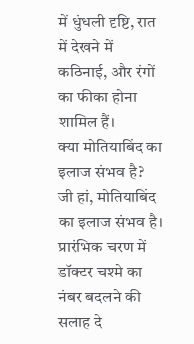में धुंधली दृष्टि, रात में देखने में कठिनाई, और रंगों का फीका होना शामिल हैं।
क्या मोतियाबिंद का इलाज संभव है?
जी हां, मोतियाबिंद का इलाज संभव है। प्रारंभिक चरण में डॉक्टर चश्मे का नंबर बदलने की सलाह दे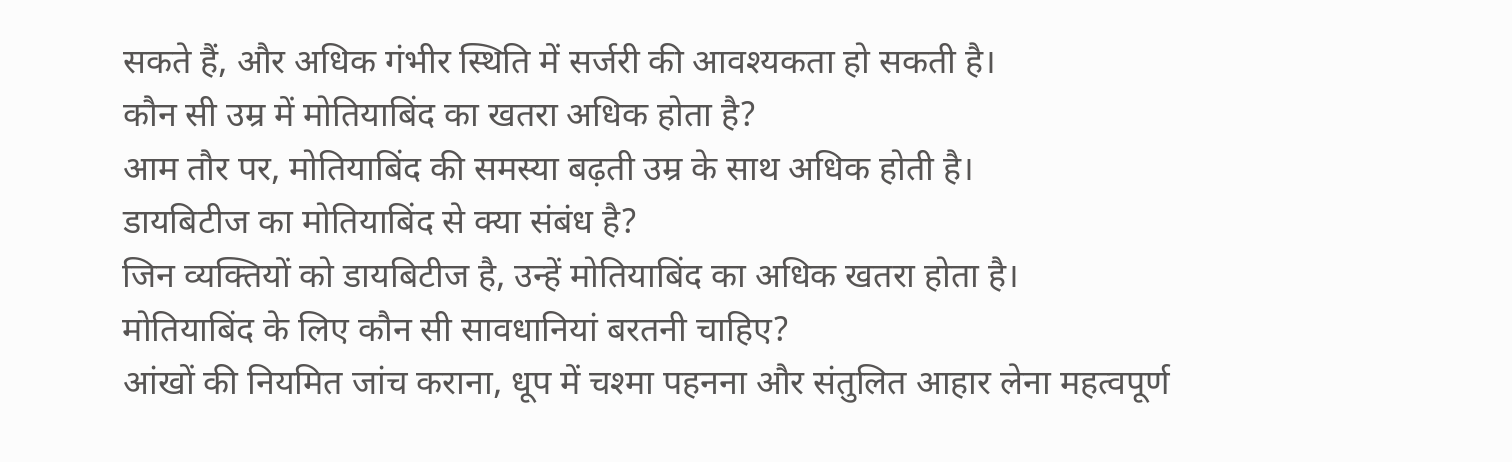सकते हैं, और अधिक गंभीर स्थिति में सर्जरी की आवश्यकता हो सकती है।
कौन सी उम्र में मोतियाबिंद का खतरा अधिक होता है?
आम तौर पर, मोतियाबिंद की समस्या बढ़ती उम्र के साथ अधिक होती है।
डायबिटीज का मोतियाबिंद से क्या संबंध है?
जिन व्यक्तियों को डायबिटीज है, उन्हें मोतियाबिंद का अधिक खतरा होता है।
मोतियाबिंद के लिए कौन सी सावधानियां बरतनी चाहिए?
आंखों की नियमित जांच कराना, धूप में चश्मा पहनना और संतुलित आहार लेना महत्वपूर्ण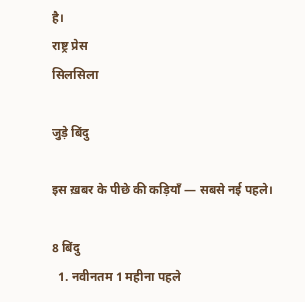है।
राष्ट्र प्रेस
सिलसिला

जुड़े बिंदु

इस ख़बर के पीछे की कड़ियाँ — सबसे नई पहले।

8 बिंदु
  1. नवीनतम 1 महीना पहले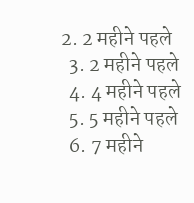2. 2 महीने पहले
  3. 2 महीने पहले
  4. 4 महीने पहले
  5. 5 महीने पहले
  6. 7 महीने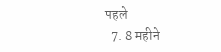पहले
  7. 8 महीने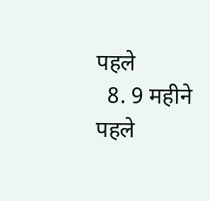पहले
  8. 9 महीने पहले